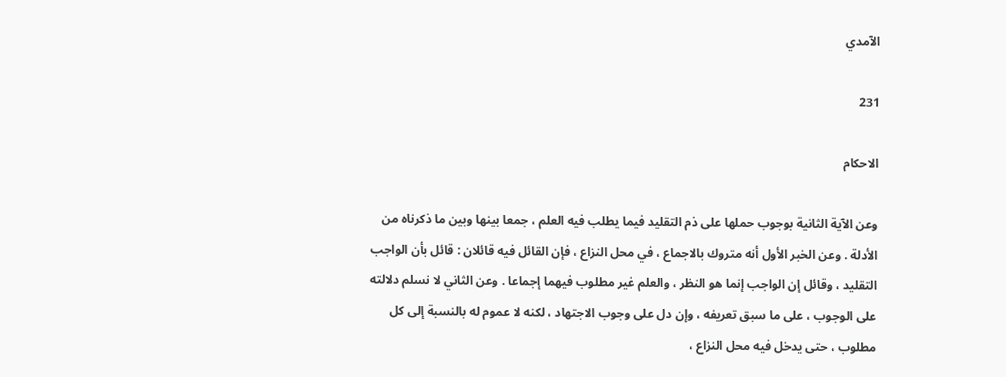الآمدي

231

الاحكام

وعن الآية الثانية بوجوب حملها على ذم التقليد فيما يطلب فيه العلم ، جمعا بينها وبين ما ذكرناه من الأدلة . وعن الخبر الأول أنه متروك بالاجماع ، في محل النزاع ، فإن القائل فيه قائلان : قائل بأن الواجب التقليد ، وقائل إن الواجب إنما هو النظر ، والعلم غير مطلوب فيهما إجماعا . وعن الثاني لا نسلم دلالته على الوجوب ، على ما سبق تعريفه ، وإن دل على وجوب الاجتهاد ، لكنه لا عموم له بالنسبة إلى كل مطلوب ، حتى يدخل فيه محل النزاع ،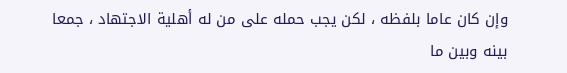وإن كان عاما بلفظه ، لكن يجب حمله على من له أهلية الاجتهاد ، جمعا بينه وبين ما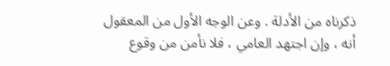ذكرناه من الأدلة . وعن الوجه الأول من المعقول أنه ، وإن اجتهد العامي ، فلا نأمن من وقوع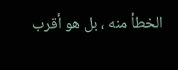الخطأ منه ، بل هو أقرب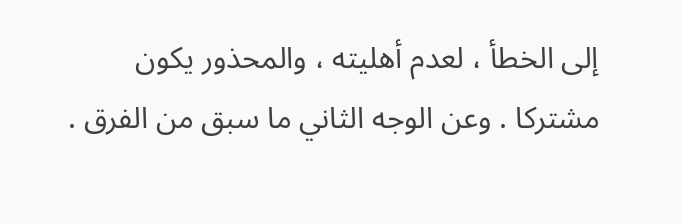إلى الخطأ ، لعدم أهليته ، والمحذور يكون مشتركا . وعن الوجه الثاني ما سبق من الفرق .